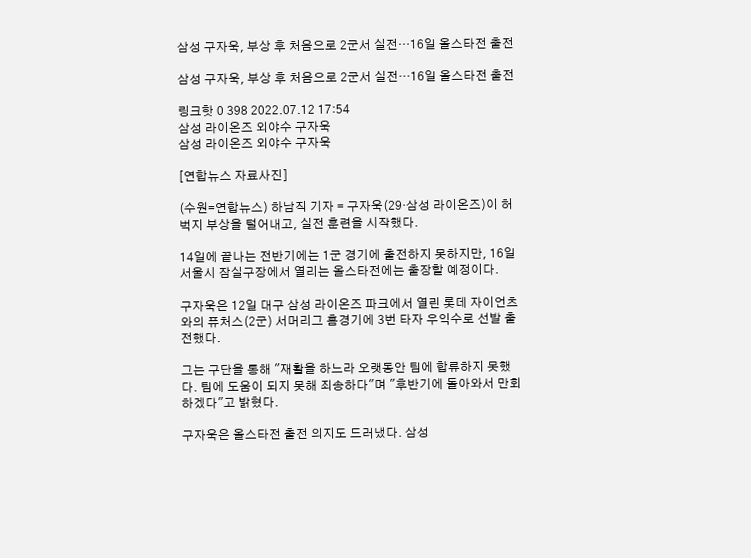삼성 구자욱, 부상 후 처음으로 2군서 실전…16일 올스타전 출전

삼성 구자욱, 부상 후 처음으로 2군서 실전…16일 올스타전 출전

링크핫 0 398 2022.07.12 17:54
삼성 라이온즈 외야수 구자욱
삼성 라이온즈 외야수 구자욱

[연합뉴스 자료사진]

(수원=연합뉴스) 하남직 기자 = 구자욱(29·삼성 라이온즈)이 허벅지 부상을 털어내고, 실전 훈련을 시작했다.

14일에 끝나는 전반기에는 1군 경기에 출전하지 못하지만, 16일 서울시 잠실구장에서 열리는 올스타전에는 출장할 예정이다.

구자욱은 12일 대구 삼성 라이온즈 파크에서 열린 롯데 자이언츠와의 퓨처스(2군) 서머리그 홈경기에 3번 타자 우익수로 선발 출전했다.

그는 구단을 통해 "재활을 하느라 오랫동안 팀에 합류하지 못했다. 팀에 도움이 되지 못해 죄송하다"며 "후반기에 돌아와서 만회하겠다"고 밝혔다.

구자욱은 올스타전 출전 의지도 드러냈다. 삼성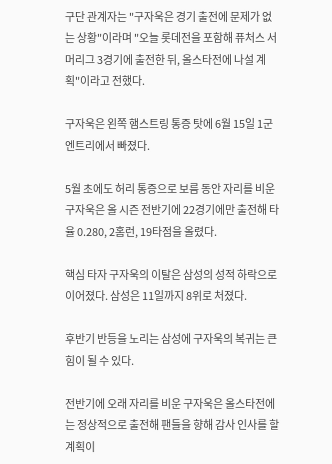구단 관계자는 "구자욱은 경기 출전에 문제가 없는 상황"이라며 "오늘 롯데전을 포함해 퓨처스 서머리그 3경기에 출전한 뒤, 올스타전에 나설 계획"이라고 전했다.

구자욱은 왼쪽 햄스트링 통증 탓에 6월 15일 1군 엔트리에서 빠졌다.

5월 초에도 허리 통증으로 보름 동안 자리를 비운 구자욱은 올 시즌 전반기에 22경기에만 출전해 타율 0.280, 2홈런, 19타점을 올렸다.

핵심 타자 구자욱의 이탈은 삼성의 성적 하락으로 이어졌다. 삼성은 11일까지 8위로 처졌다.

후반기 반등을 노리는 삼성에 구자욱의 복귀는 큰 힘이 될 수 있다.

전반기에 오래 자리를 비운 구자욱은 올스타전에는 정상적으로 출전해 팬들을 향해 감사 인사를 할 계획이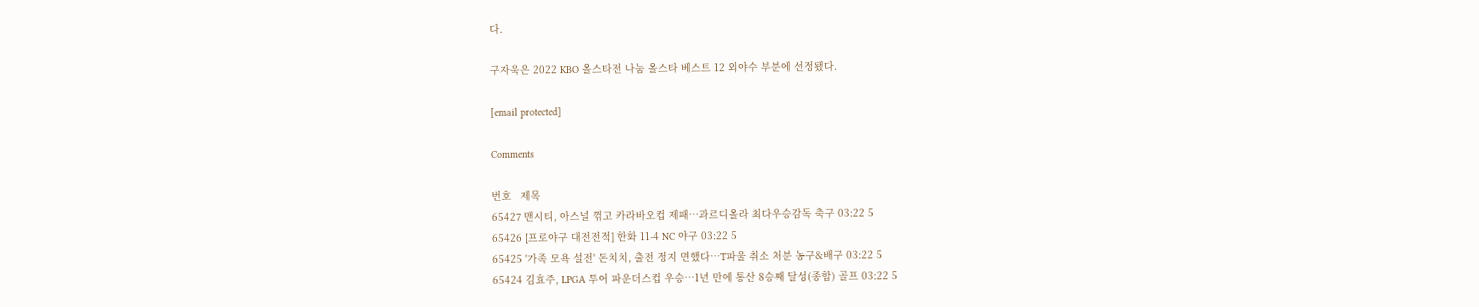다.

구자욱은 2022 KBO 올스타전 나눔 올스타 베스트 12 외야수 부분에 선정됐다.

[email protected]

Comments

번호   제목
65427 맨시티, 아스널 꺾고 카라바오컵 제패…과르디올라 최다우승감독 축구 03:22 5
65426 [프로야구 대전전적] 한화 11-4 NC 야구 03:22 5
65425 '가족 모욕 설전' 돈치치, 출전 정지 면했다…T파울 취소 처분 농구&배구 03:22 5
65424 김효주, LPGA 투어 파운더스컵 우승…1년 만에 통산 8승째 달성(종합) 골프 03:22 5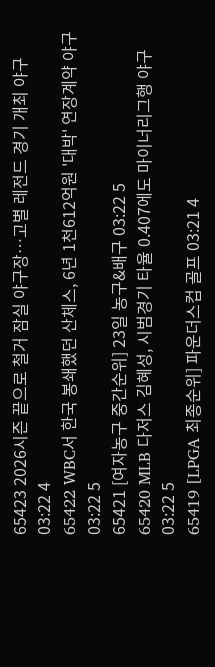65423 2026시즌 끝으로 철거 잠실 야구장…고별 레전드 경기 개최 야구 03:22 4
65422 WBC서 한국 봉쇄했던 산체스, 6년 1천612억원 '대박' 연장계약 야구 03:22 5
65421 [여자농구 중간순위] 23일 농구&배구 03:22 5
65420 MLB 다저스 김혜성, 시범경기 타율 0.407에도 마이너리그행 야구 03:22 5
65419 [LPGA 최종순위] 파운더스컵 골프 03:21 4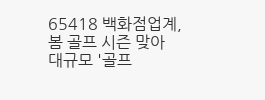65418 백화점업계, 봄 골프 시즌 맞아 대규모 '골프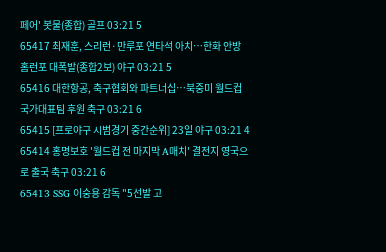페어' 봇물(종합) 골프 03:21 5
65417 최재훈, 스리런·만루포 연타석 아치…한화 안방 홈런포 대폭발(종합2보) 야구 03:21 5
65416 대한항공, 축구협회와 파트너십…북중미 월드컵 국가대표팀 후원 축구 03:21 6
65415 [프로야구 시범경기 중간순위] 23일 야구 03:21 4
65414 홍명보호 '월드컵 전 마지막 A매치' 결전지 영국으로 출국 축구 03:21 6
65413 SSG 이숭용 감독 "5선발 고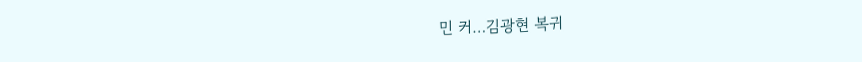민 커…김광현 복귀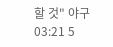할 것" 야구 03:21 5